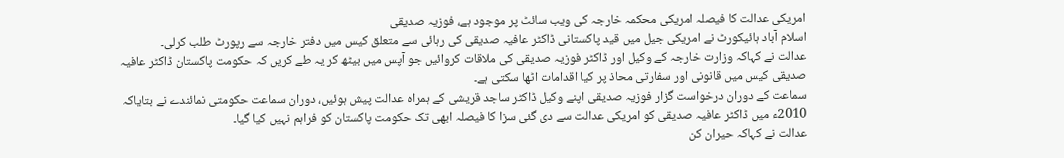امریکی عدالت کا فیصلہ امریکی محکمہ خارجہ کی ویب سائٹ پر موجود ہے، فوزیہ صدیقی
اسلام آباد ہائیکورٹ نے امریکی جیل میں قید پاکستانی ڈاکٹر عافیہ صدیقی کی رہائی سے متعلق کیس میں دفتر خارجہ سے رپورٹ طلب کرلی۔
عدالت نے کہاکہ وزارت خارجہ کے وکیل اور ڈاکٹر فوزیہ صدیقی کی ملاقات کروائیں جو آپس میں بیٹھ کر یہ طے کریں کہ حکومت پاکستان ڈاکٹر عافیہ صدیقی کیس میں قانونی اور سفارتی محاذ پر کیا اقدامات اٹھا سکتی ہے۔
سماعت کے دوران درخواست گزار فوزیہ صدیقی اپنے وکیل ڈاکٹر ساجد قریشی کے ہمراہ عدالت پیش ہوئیں، دوران سماعت حکومتی نمائندے نے بتایاکہ 2010ء میں ڈاکٹر عافیہ صدیقی کو امریکی عدالت سے دی گئی سزا کا فیصلہ ابھی تک حکومت پاکستان کو فراہم نہیں کیا گیا۔
عدالت نے کہاکہ حیران کن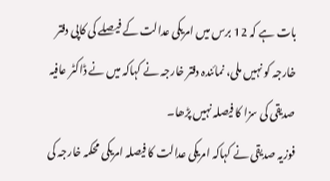بات ہے کہ 12 برس میں امریکی عدالت کے فیصلے کی کاپی دفتر خارجہ کو نہیں ملی، نمائندہ دفتر خارجہ نے کہاکہ میں نے ڈاکٹر عافیہ صدیقی کی سزا کا فیصلہ نہیں پڑھا۔
فوزیہ صدیقی نے کہاکہ امریکی عدالت کا فیصلہ امریکی محکمہ خارجہ کی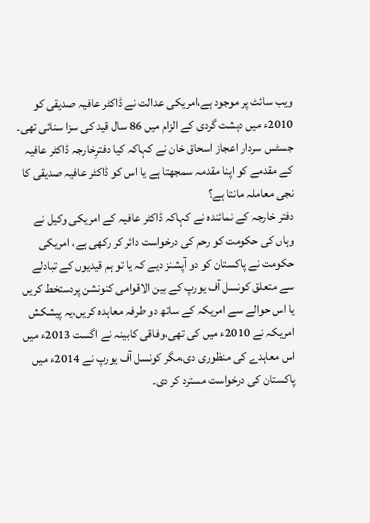ویب سائٹ پر موجود ہے،امریکی عدالت نے ڈاکٹر عافیہ صدیقی کو 2010ء میں دہشت گردی کے الزام میں 86 سال قید کی سزا سنائی تھی۔
جسٹس سردار اعجاز اسحاق خان نے کہاکہ کیا دفترِخارجہ ڈاکٹر عافیہ کے مقدمے کو اپنا مقدمہ سمجھتا ہے یا اس کو ڈاکٹر عافیہ صدیقی کا نجی معاملہ مانتا ہے؟
دفتر خارجہ کے نمائندہ نے کہاکہ ڈاکٹر عافیہ کے امریکی وکیل نے وہاں کی حکومت کو رحم کی درخواست دائر کر رکھی ہے، امریکی حکومت نے پاکستان کو دو آپشنز دیے کہ یا تو ہم قیدیوں کے تبادلے سے متعلق کونسل آف یورپ کے بین الاقوامی کنونشن پردستخط کریں یا اس حوالے سے امریکہ کے ساتھ دو طرفہ معاہدہ کریں،یہ پیشکش امریکہ نے 2010ء میں کی تھی،وفاقی کابینہ نے اگست 2013ء میں اس معاہدے کی منظوری دی،مگر کونسل آف یورپ نے 2014ء میں پاکستان کی درخواست مسترد کر دی۔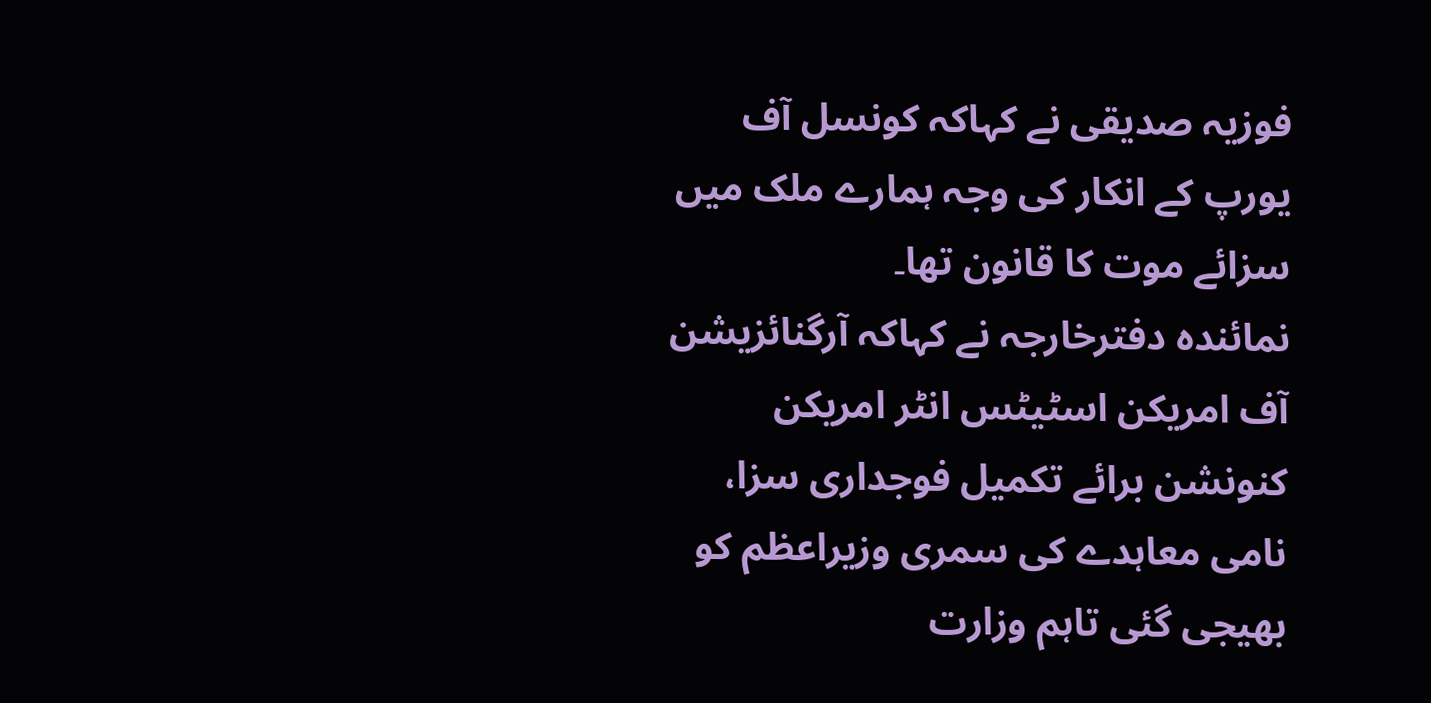فوزیہ صدیقی نے کہاکہ کونسل آف یورپ کے انکار کی وجہ ہمارے ملک میں سزائے موت کا قانون تھا۔
نمائندہ دفترخارجہ نے کہاکہ آرگنائزیشن آف امریکن اسٹیٹس انٹر امریکن کنونشن برائے تکمیل فوجداری سزا، نامی معاہدے کی سمری وزیراعظم کو بھیجی گئی تاہم وزارت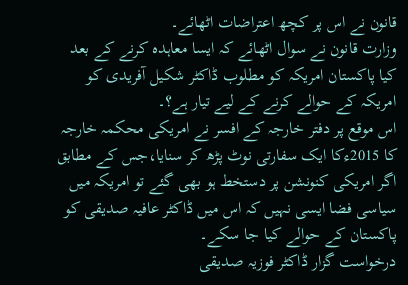قانون نے اس پر کچھ اعتراضات اٹھائے۔
وزارت قانون نے سوال اٹھائے کہ ایسا معاہدہ کرنے کے بعد کیا پاکستان امریکہ کو مطلوب ڈاکٹر شکیل آفریدی کو امریکہ کے حوالے کرنے کے لیے تیار ہے؟۔
اس موقع پر دفتر خارجہ کے افسر نے امریکی محکمہ خارجہ کا 2015ءکا ایک سفارتی نوٹ پڑھ کر سنایا،جس کے مطابق اگر امریکی کنونشن پر دستخط ہو بھی گئے تو امریکہ میں سیاسی فضا ایسی نہیں کہ اس میں ڈاکٹر عافیہ صدیقی کو پاکستان کے حوالے کیا جا سکے۔
درخواست گزار ڈاکٹر فوزیہ صدیقی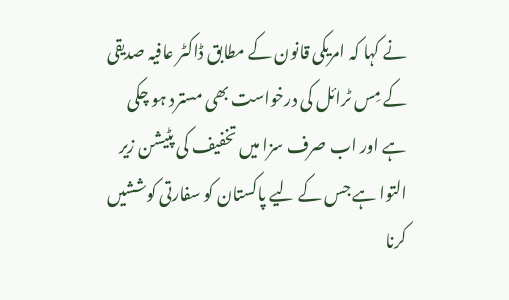نے کہا کہ امریکی قانون کے مطابق ڈاکٹر عافیہ صدیقی کے مِس ٹرائل کی درخواست بھی مسترد ہو چکی ہے اور اب صرف سزا میں تخفیف کی پٹیشن زیر التوا ہے جس کے لیے پاکستان کو سفارتی کوششیں کرنا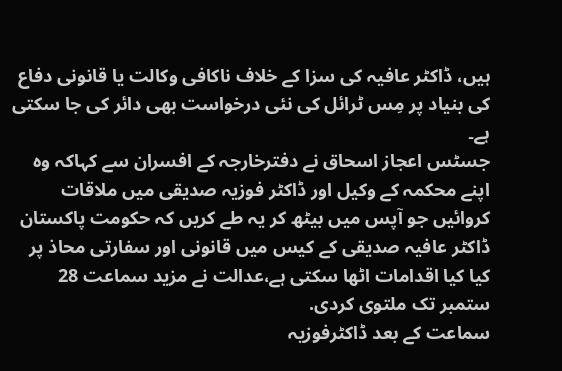ہیں، ڈاکٹر عافیہ کی سزا کے خلاف ناکافی وکالت یا قانونی دفاع کی بنیاد پر مِس ٹرائل کی نئی درخواست بھی دائر کی جا سکتی ہے۔
جسٹس اعجاز اسحاق نے دفترخارجہ کے افسران سے کہاکہ وہ اپنے محکمہ کے وکیل اور ڈاکٹر فوزیہ صدیقی میں ملاقات کروائیں جو آپس میں بیٹھ کر یہ طے کریں کہ حکومت پاکستان ڈاکٹر عافیہ صدیقی کے کیس میں قانونی اور سفارتی محاذ پر کیا کیا اقدامات اٹھا سکتی ہے،عدالت نے مزید سماعت 28 ستمبر تک ملتوی کردی.
سماعت کے بعد ڈاکٹرفوزیہ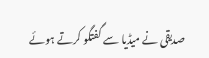صدیقی نے میڈیا سے گفتگو کرتے ہوئے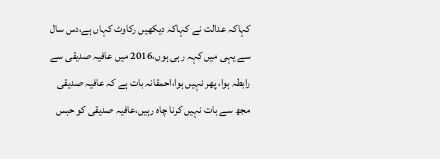کہاکہ عدالت نے کہاکہ دیکھیں رکاوٹ کہاں ہے،دس سال سے یہی میں کہہ رہی ہوں،2016 میں عافیہ صدیقی سے رابطہ ہوا، پھر نہیں ہوا،احمقانہ بات ہے کہ عافیہ صدیقی مجھ سے بات نہیں کرنا چاہ رہیں،عافیہ صدیقی کو حبس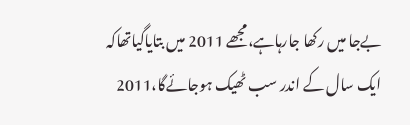بےجا میں رکھا جارہاہے،مجھے 2011 میں بتایاگیاتھاکہ ایک سال کے اندر سب ٹھیک ہوجائےگا،2011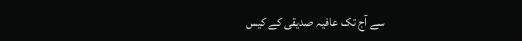سے آج تک عافیہ صدیقی کے کیس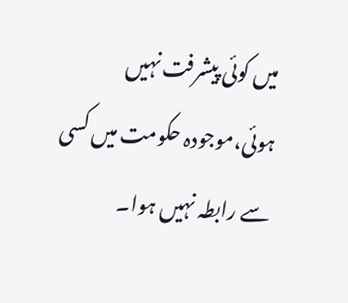میں کوئی پیشرفت نہیں ہوئی،موجودہ حکومت میں کسی سے رابطہ نہیں ہوا۔